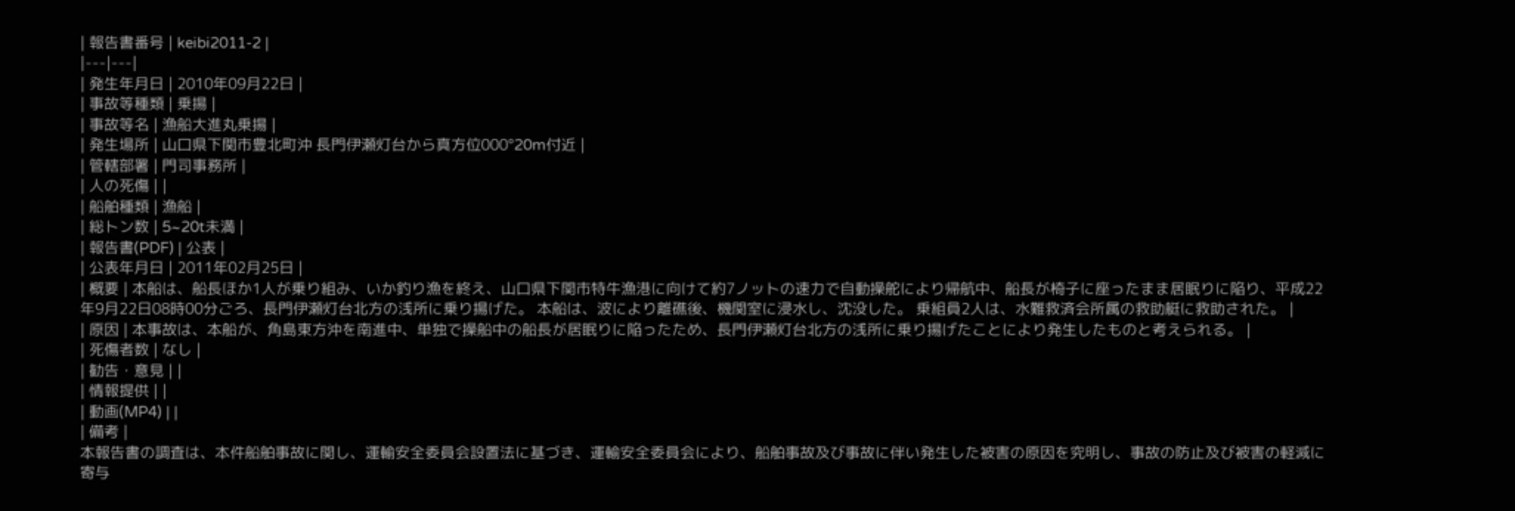| 報告書番号 | keibi2011-2 |
|---|---|
| 発生年月日 | 2010年09月22日 |
| 事故等種類 | 乗揚 |
| 事故等名 | 漁船大進丸乗揚 |
| 発生場所 | 山口県下関市豊北町沖 長門伊瀬灯台から真方位000°20m付近 |
| 管轄部署 | 門司事務所 |
| 人の死傷 | |
| 船舶種類 | 漁船 |
| 総トン数 | 5~20t未満 |
| 報告書(PDF) | 公表 |
| 公表年月日 | 2011年02月25日 |
| 概要 | 本船は、船長ほか1人が乗り組み、いか釣り漁を終え、山口県下関市特牛漁港に向けて約7ノットの速力で自動操舵により帰航中、船長が椅子に座ったまま居眠りに陥り、平成22年9月22日08時00分ごろ、長門伊瀬灯台北方の浅所に乗り揚げた。 本船は、波により離礁後、機関室に浸水し、沈没した。 乗組員2人は、水難救済会所属の救助艇に救助された。 |
| 原因 | 本事故は、本船が、角島東方沖を南進中、単独で操船中の船長が居眠りに陥ったため、長門伊瀬灯台北方の浅所に乗り揚げたことにより発生したものと考えられる。 |
| 死傷者数 | なし |
| 勧告・意見 | |
| 情報提供 | |
| 動画(MP4) | |
| 備考 |
本報告書の調査は、本件船舶事故に関し、運輸安全委員会設置法に基づき、運輸安全委員会により、船舶事故及び事故に伴い発生した被害の原因を究明し、事故の防止及び被害の軽減に寄与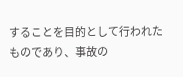することを目的として行われたものであり、事故の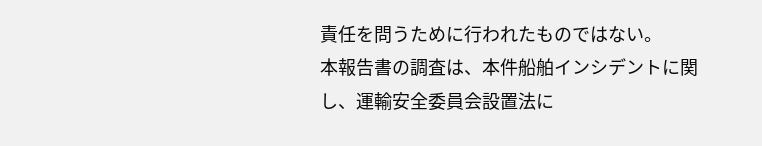責任を問うために行われたものではない。
本報告書の調査は、本件船舶インシデントに関し、運輸安全委員会設置法に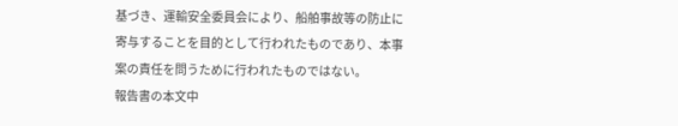基づき、運輸安全委員会により、船舶事故等の防止に寄与することを目的として行われたものであり、本事案の責任を問うために行われたものではない。
報告書の本文中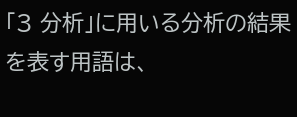「3 分析」に用いる分析の結果を表す用語は、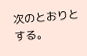次のとおりとする。